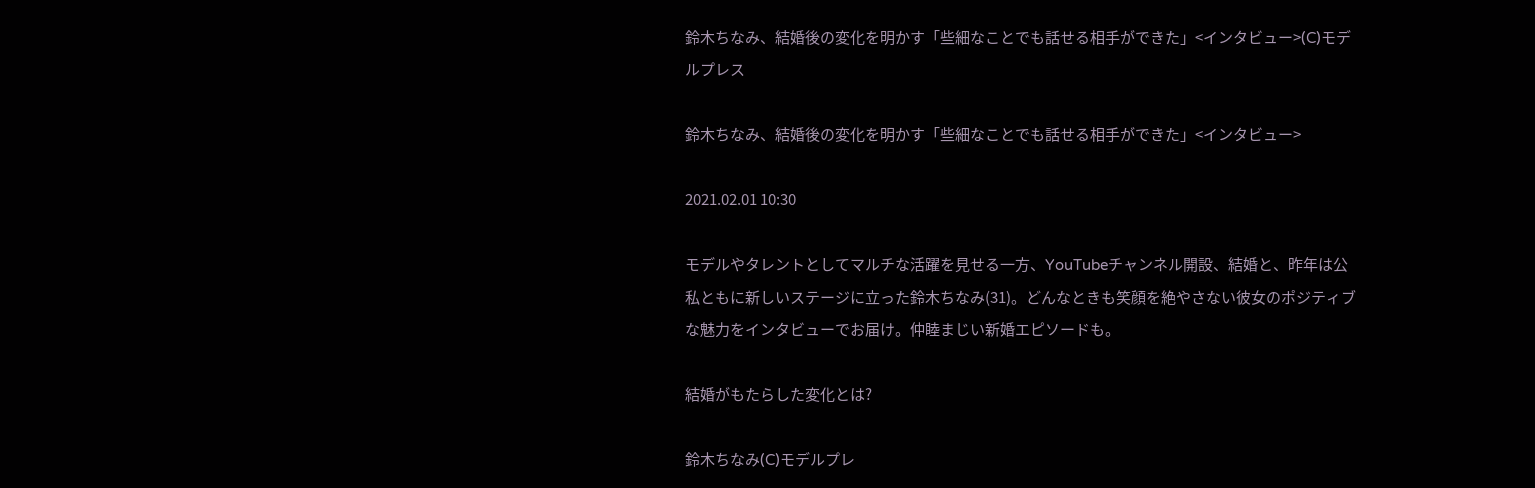鈴木ちなみ、結婚後の変化を明かす「些細なことでも話せる相手ができた」<インタビュー>(C)モデルプレス

鈴木ちなみ、結婚後の変化を明かす「些細なことでも話せる相手ができた」<インタビュー>

2021.02.01 10:30

モデルやタレントとしてマルチな活躍を見せる一方、YouTubeチャンネル開設、結婚と、昨年は公私ともに新しいステージに立った鈴木ちなみ(31)。どんなときも笑顔を絶やさない彼女のポジティブな魅力をインタビューでお届け。仲睦まじい新婚エピソードも。

結婚がもたらした変化とは?

鈴木ちなみ(C)モデルプレ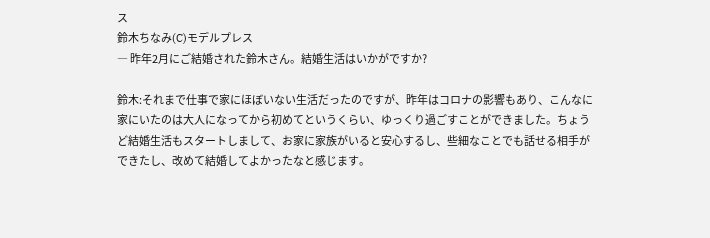ス
鈴木ちなみ(C)モデルプレス
― 昨年2月にご結婚された鈴木さん。結婚生活はいかがですか?

鈴木:それまで仕事で家にほぼいない生活だったのですが、昨年はコロナの影響もあり、こんなに家にいたのは大人になってから初めてというくらい、ゆっくり過ごすことができました。ちょうど結婚生活もスタートしまして、お家に家族がいると安心するし、些細なことでも話せる相手ができたし、改めて結婚してよかったなと感じます。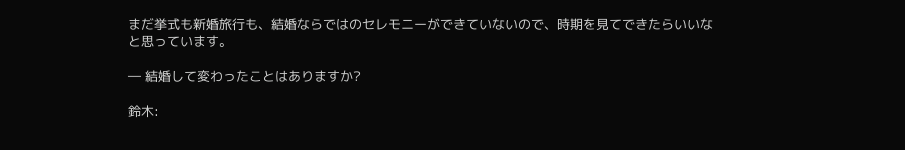まだ挙式も新婚旅行も、結婚ならではのセレモニーができていないので、時期を見てできたらいいなと思っています。

― 結婚して変わったことはありますか?

鈴木: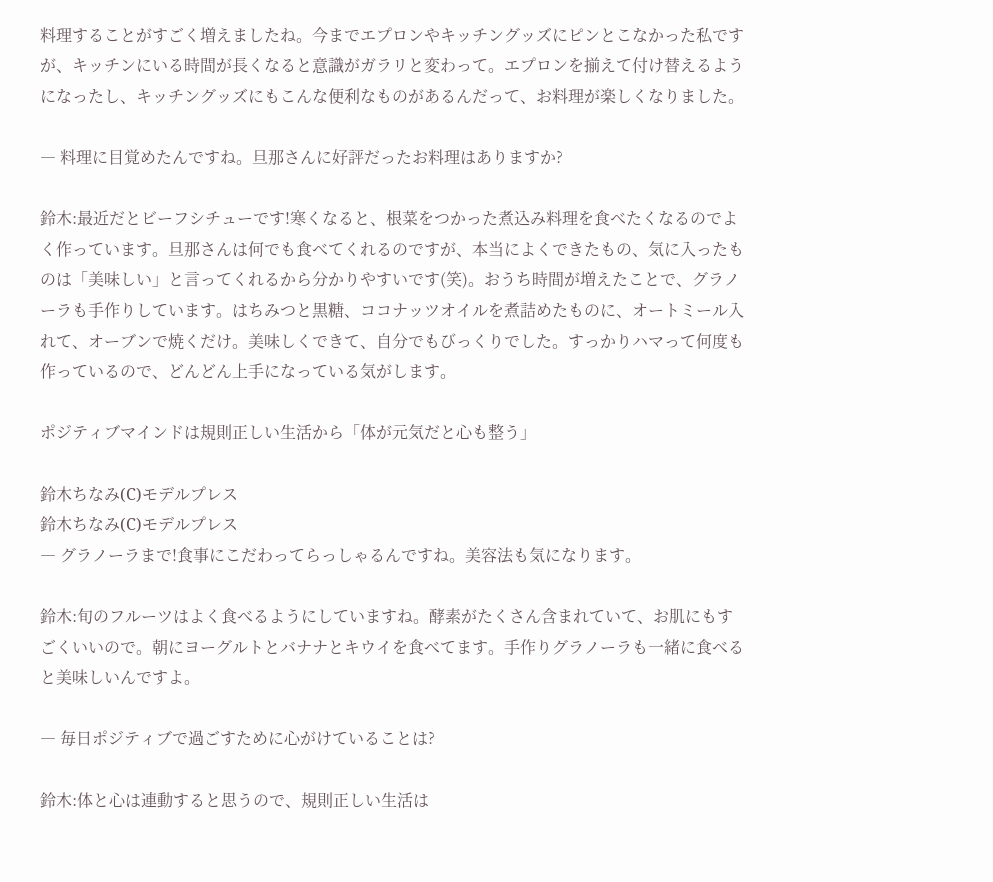料理することがすごく増えましたね。今までエプロンやキッチングッズにピンとこなかった私ですが、キッチンにいる時間が長くなると意識がガラリと変わって。エプロンを揃えて付け替えるようになったし、キッチングッズにもこんな便利なものがあるんだって、お料理が楽しくなりました。

― 料理に目覚めたんですね。旦那さんに好評だったお料理はありますか?

鈴木:最近だとビーフシチューです!寒くなると、根菜をつかった煮込み料理を食べたくなるのでよく作っています。旦那さんは何でも食べてくれるのですが、本当によくできたもの、気に入ったものは「美味しい」と言ってくれるから分かりやすいです(笑)。おうち時間が増えたことで、グラノーラも手作りしています。はちみつと黒糖、ココナッツオイルを煮詰めたものに、オートミール入れて、オーブンで焼くだけ。美味しくできて、自分でもびっくりでした。すっかりハマって何度も作っているので、どんどん上手になっている気がします。

ポジティブマインドは規則正しい生活から「体が元気だと心も整う」

鈴木ちなみ(C)モデルプレス
鈴木ちなみ(C)モデルプレス
― グラノーラまで!食事にこだわってらっしゃるんですね。美容法も気になります。

鈴木:旬のフルーツはよく食べるようにしていますね。酵素がたくさん含まれていて、お肌にもすごくいいので。朝にヨーグルトとバナナとキウイを食べてます。手作りグラノーラも一緒に食べると美味しいんですよ。

― 毎日ポジティブで過ごすために心がけていることは?

鈴木:体と心は連動すると思うので、規則正しい生活は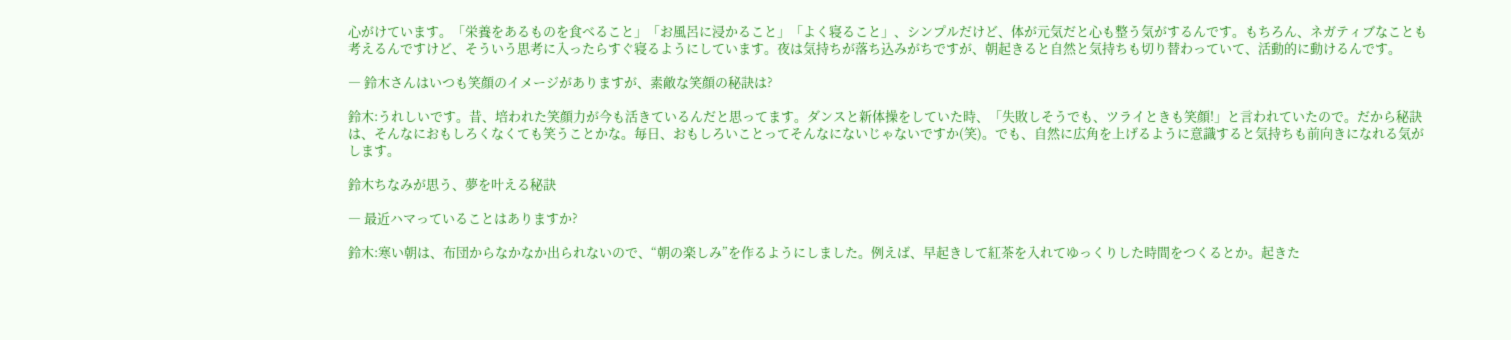心がけています。「栄養をあるものを食べること」「お風呂に浸かること」「よく寝ること」、シンプルだけど、体が元気だと心も整う気がするんです。もちろん、ネガティブなことも考えるんですけど、そういう思考に入ったらすぐ寝るようにしています。夜は気持ちが落ち込みがちですが、朝起きると自然と気持ちも切り替わっていて、活動的に動けるんです。

― 鈴木さんはいつも笑顔のイメージがありますが、素敵な笑顔の秘訣は?

鈴木:うれしいです。昔、培われた笑顔力が今も活きているんだと思ってます。ダンスと新体操をしていた時、「失敗しそうでも、ツライときも笑顔!」と言われていたので。だから秘訣は、そんなにおもしろくなくても笑うことかな。毎日、おもしろいことってそんなにないじゃないですか(笑)。でも、自然に広角を上げるように意識すると気持ちも前向きになれる気がします。

鈴木ちなみが思う、夢を叶える秘訣

― 最近ハマっていることはありますか?

鈴木:寒い朝は、布団からなかなか出られないので、“朝の楽しみ”を作るようにしました。例えば、早起きして紅茶を入れてゆっくりした時間をつくるとか。起きた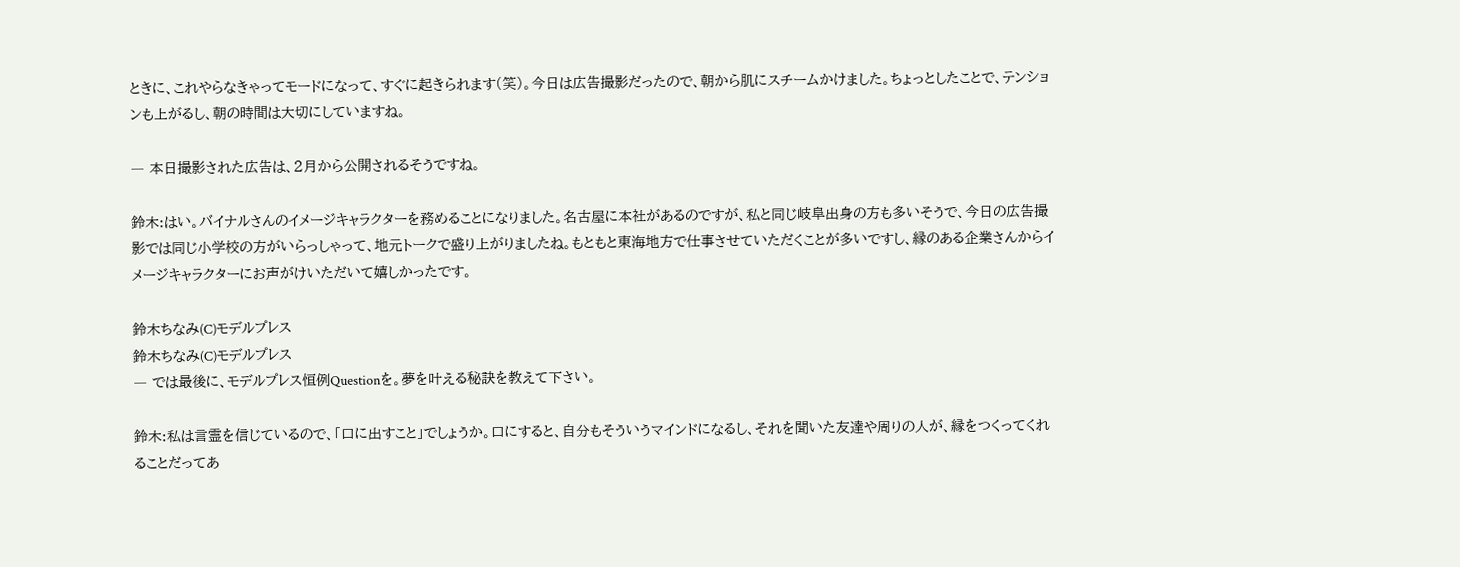ときに、これやらなきゃってモードになって、すぐに起きられます(笑)。今日は広告撮影だったので、朝から肌にスチームかけました。ちょっとしたことで、テンションも上がるし、朝の時間は大切にしていますね。

― 本日撮影された広告は、2月から公開されるそうですね。

鈴木:はい。バイナルさんのイメージキャラクターを務めることになりました。名古屋に本社があるのですが、私と同じ岐阜出身の方も多いそうで、今日の広告撮影では同じ小学校の方がいらっしゃって、地元トークで盛り上がりましたね。もともと東海地方で仕事させていただくことが多いですし、縁のある企業さんからイメージキャラクターにお声がけいただいて嬉しかったです。

鈴木ちなみ(C)モデルプレス
鈴木ちなみ(C)モデルプレス
― では最後に、モデルプレス恒例Questionを。夢を叶える秘訣を教えて下さい。

鈴木:私は言霊を信じているので、「口に出すこと」でしょうか。口にすると、自分もそういうマインドになるし、それを聞いた友達や周りの人が、縁をつくってくれることだってあ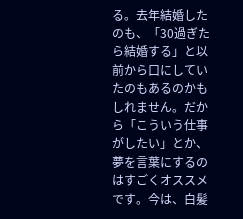る。去年結婚したのも、「30過ぎたら結婚する」と以前から口にしていたのもあるのかもしれません。だから「こういう仕事がしたい」とか、夢を言葉にするのはすごくオススメです。今は、白髪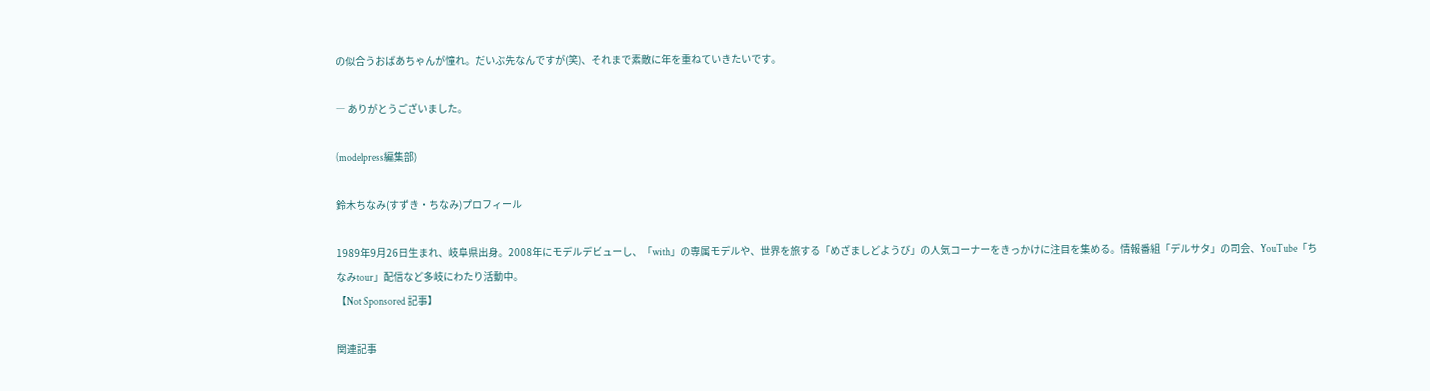の似合うおばあちゃんが憧れ。だいぶ先なんですが(笑)、それまで素敵に年を重ねていきたいです。

― ありがとうございました。

(modelpress編集部)

鈴木ちなみ(すずき・ちなみ)プロフィール

1989年9月26日生まれ、岐阜県出身。2008年にモデルデビューし、「with」の専属モデルや、世界を旅する「めざましどようび」の人気コーナーをきっかけに注目を集める。情報番組「デルサタ」の司会、YouTube「ちなみtour」配信など多岐にわたり活動中。
【Not Sponsored 記事】

関連記事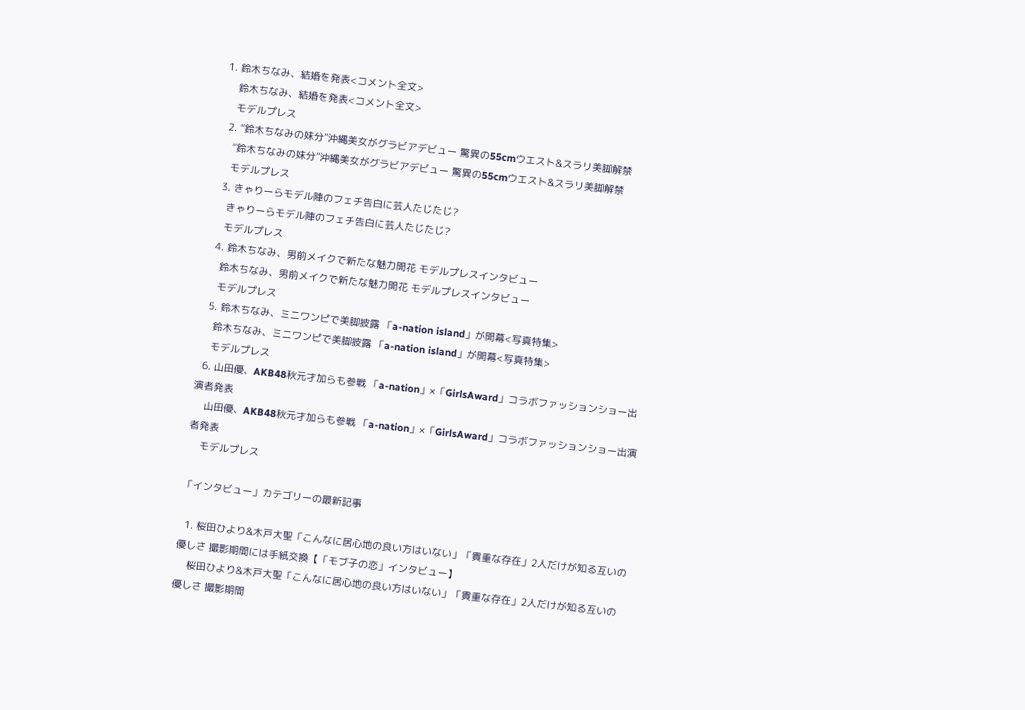1. 鈴木ちなみ、結婚を発表<コメント全文>
    鈴木ちなみ、結婚を発表<コメント全文>
    モデルプレス
  2. “鈴木ちなみの妹分”沖縄美女がグラビアデビュー 驚異の55cmウエスト&スラリ美脚解禁
    “鈴木ちなみの妹分”沖縄美女がグラビアデビュー 驚異の55cmウエスト&スラリ美脚解禁
    モデルプレス
  3. きゃりーらモデル陣のフェチ告白に芸人たじたじ?
    きゃりーらモデル陣のフェチ告白に芸人たじたじ?
    モデルプレス
  4. 鈴木ちなみ、男前メイクで新たな魅力開花 モデルプレスインタビュー
    鈴木ちなみ、男前メイクで新たな魅力開花 モデルプレスインタビュー
    モデルプレス
  5. 鈴木ちなみ、ミニワンピで美脚披露 「a-nation island」が開幕<写真特集>
    鈴木ちなみ、ミニワンピで美脚披露 「a-nation island」が開幕<写真特集>
    モデルプレス
  6. 山田優、AKB48秋元才加らも参戦 「a-nation」×「GirlsAward」コラボファッションショー出演者発表
    山田優、AKB48秋元才加らも参戦 「a-nation」×「GirlsAward」コラボファッションショー出演者発表
    モデルプレス

「インタビュー」カテゴリーの最新記事

  1. 桜田ひより&木戸大聖「こんなに居心地の良い方はいない」「貴重な存在」2人だけが知る互いの優しさ 撮影期間には手紙交換【「モブ子の恋」インタビュー】
    桜田ひより&木戸大聖「こんなに居心地の良い方はいない」「貴重な存在」2人だけが知る互いの優しさ 撮影期間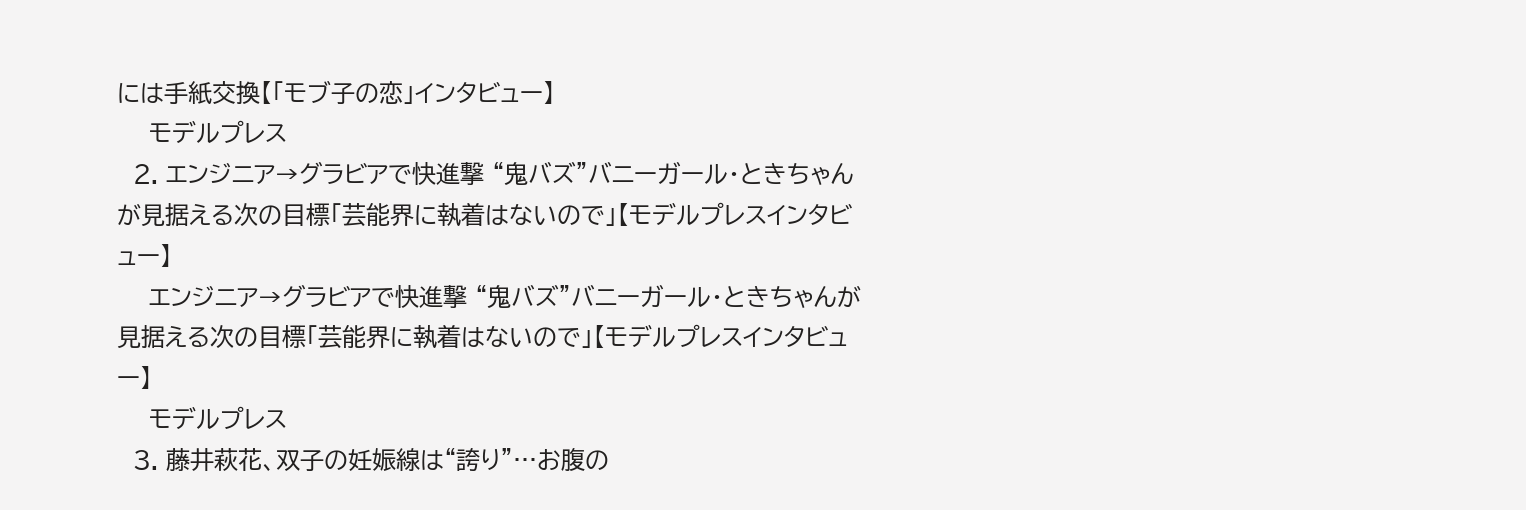には手紙交換【「モブ子の恋」インタビュー】
    モデルプレス
  2. エンジニア→グラビアで快進撃 “鬼バズ”バニーガール・ときちゃんが見据える次の目標「芸能界に執着はないので」【モデルプレスインタビュー】
    エンジニア→グラビアで快進撃 “鬼バズ”バニーガール・ときちゃんが見据える次の目標「芸能界に執着はないので」【モデルプレスインタビュー】
    モデルプレス
  3. 藤井萩花、双子の妊娠線は“誇り”…お腹の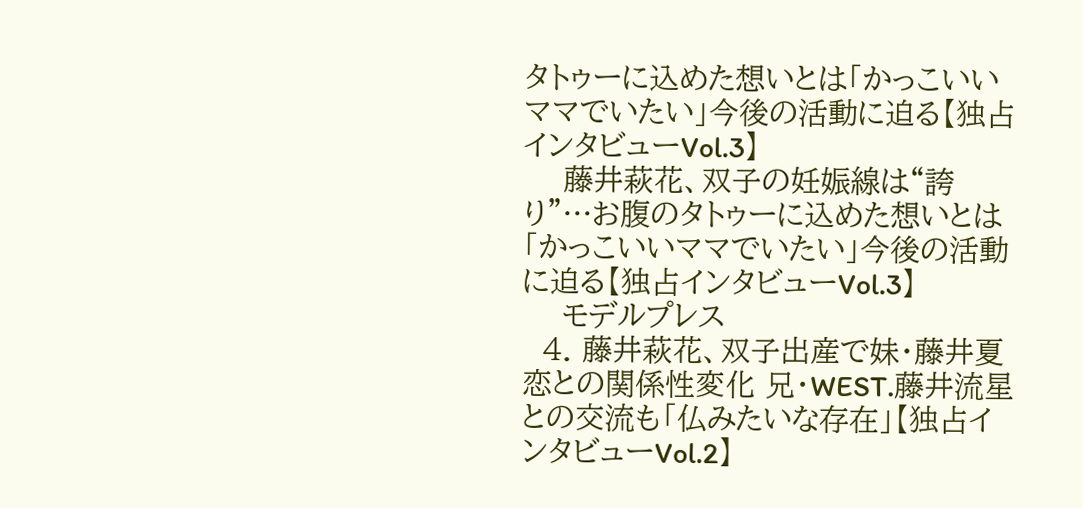タトゥーに込めた想いとは「かっこいいママでいたい」今後の活動に迫る【独占インタビューVol.3】
    藤井萩花、双子の妊娠線は“誇り”…お腹のタトゥーに込めた想いとは「かっこいいママでいたい」今後の活動に迫る【独占インタビューVol.3】
    モデルプレス
  4. 藤井萩花、双子出産で妹・藤井夏恋との関係性変化 兄・WEST.藤井流星との交流も「仏みたいな存在」【独占インタビューVol.2】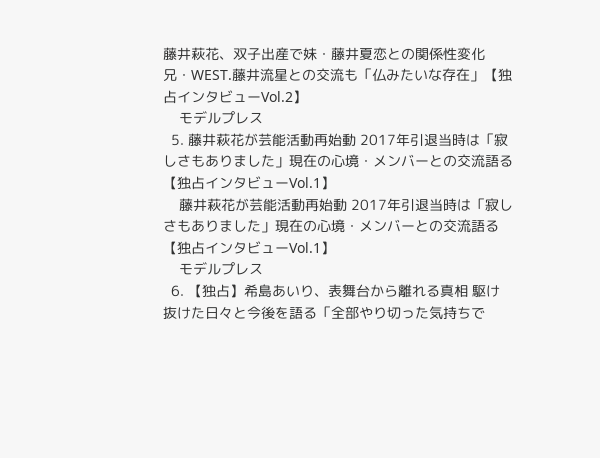藤井萩花、双子出産で妹・藤井夏恋との関係性変化 兄・WEST.藤井流星との交流も「仏みたいな存在」【独占インタビューVol.2】
    モデルプレス
  5. 藤井萩花が芸能活動再始動 2017年引退当時は「寂しさもありました」現在の心境・メンバーとの交流語る【独占インタビューVol.1】
    藤井萩花が芸能活動再始動 2017年引退当時は「寂しさもありました」現在の心境・メンバーとの交流語る【独占インタビューVol.1】
    モデルプレス
  6. 【独占】希島あいり、表舞台から離れる真相 駆け抜けた日々と今後を語る「全部やり切った気持ちで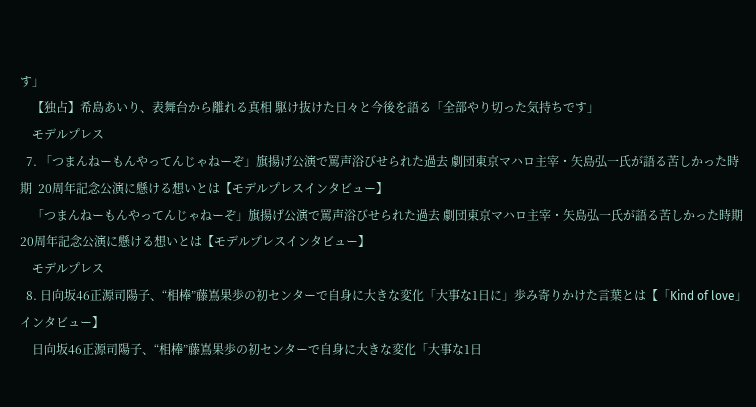す」
    【独占】希島あいり、表舞台から離れる真相 駆け抜けた日々と今後を語る「全部やり切った気持ちです」
    モデルプレス
  7. 「つまんねーもんやってんじゃねーぞ」旗揚げ公演で罵声浴びせられた過去 劇団東京マハロ主宰・矢島弘一氏が語る苦しかった時期  20周年記念公演に懸ける想いとは【モデルプレスインタビュー】
    「つまんねーもんやってんじゃねーぞ」旗揚げ公演で罵声浴びせられた過去 劇団東京マハロ主宰・矢島弘一氏が語る苦しかった時期 20周年記念公演に懸ける想いとは【モデルプレスインタビュー】
    モデルプレス
  8. 日向坂46正源司陽子、“相棒”藤嶌果歩の初センターで自身に大きな変化「大事な1日に」歩み寄りかけた言葉とは【「Kind of love」インタビュー】
    日向坂46正源司陽子、“相棒”藤嶌果歩の初センターで自身に大きな変化「大事な1日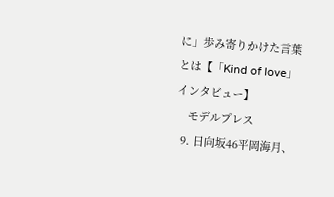に」歩み寄りかけた言葉とは【「Kind of love」インタビュー】
    モデルプレス
  9. 日向坂46平岡海月、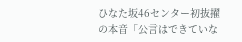ひなた坂46センター初抜擢の本音「公言はできていな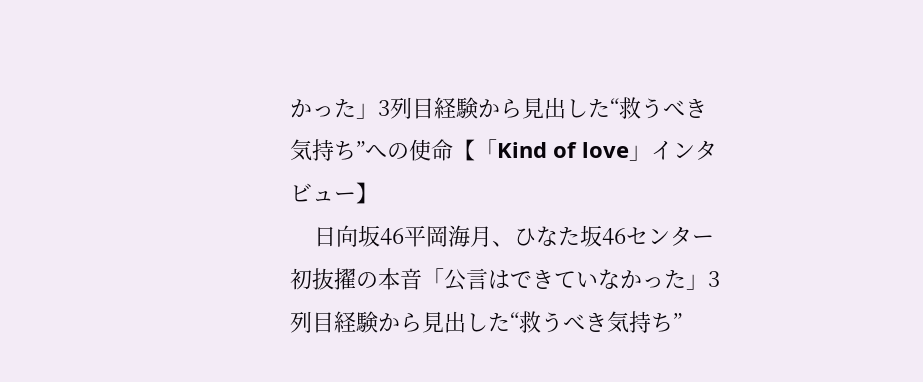かった」3列目経験から見出した“救うべき気持ち”への使命【「Kind of love」インタビュー】
    日向坂46平岡海月、ひなた坂46センター初抜擢の本音「公言はできていなかった」3列目経験から見出した“救うべき気持ち”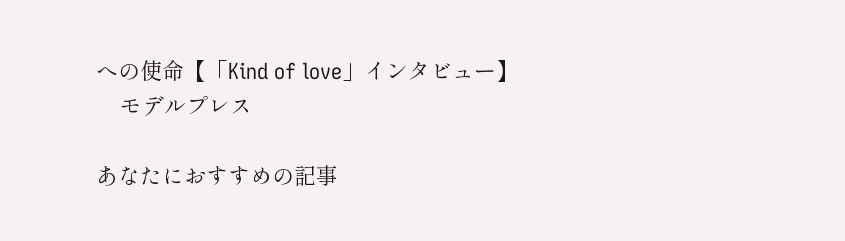への使命【「Kind of love」インタビュー】
    モデルプレス

あなたにおすすめの記事